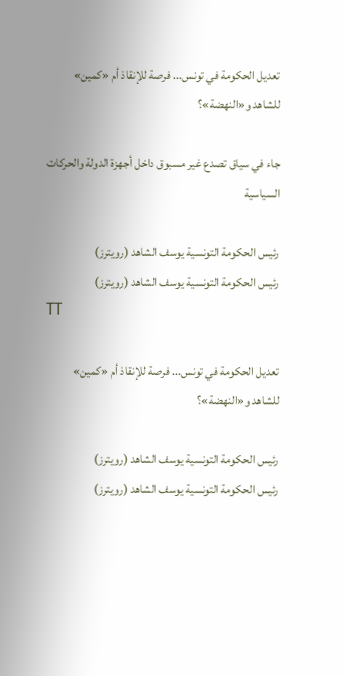تعديل الحكومة في تونس... فرصة للإنقاذ أم «كمين» للشاهد و«النهضة»؟

جاء في سياق تصدع غير مسبوق داخل أجهزة الدولة والحركات السياسية

رئيس الحكومة التونسية يوسف الشاهد (رويترز)
رئيس الحكومة التونسية يوسف الشاهد (رويترز)
TT

تعديل الحكومة في تونس... فرصة للإنقاذ أم «كمين» للشاهد و«النهضة»؟

رئيس الحكومة التونسية يوسف الشاهد (رويترز)
رئيس الحكومة التونسية يوسف الشاهد (رويترز)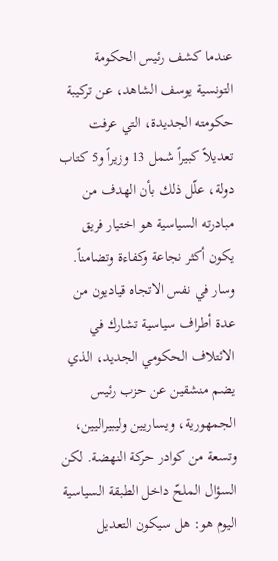عندما كشف رئيس الحكومة التونسية يوسف الشاهد، عن تركيبة حكومته الجديدة، التي عرفت تعديلاً كبيراً شمل 13 وزيراً و5 كتاب دولة، علّل ذلك بأن الهدف من مبادرته السياسية هو اختيار فريق يكون أكثر نجاعة وكفاءة وتضامناً. وسار في نفس الاتجاه قياديون من عدة أطراف سياسية تشارك في الائتلاف الحكومي الجديد، الذي يضم منشقين عن حزب رئيس الجمهورية، ويساريين وليبيراليين، وتسعة من كوادر حركة النهضة. لكن السؤال الملحّ داخل الطبقة السياسية اليوم هو: هل سيكون التعديل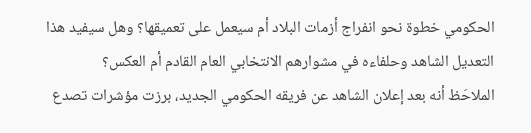الحكومي خطوة نحو انفراج أزمات البلاد أم سيعمل على تعميقها؟ وهل سيفيد هذا التعديل الشاهد وحلفاءه في مشوارهم الانتخابي العام القادم أم العكس؟
الملاحَظ أنه بعد إعلان الشاهد عن فريقه الحكومي الجديد، برزت مؤشرات تصدع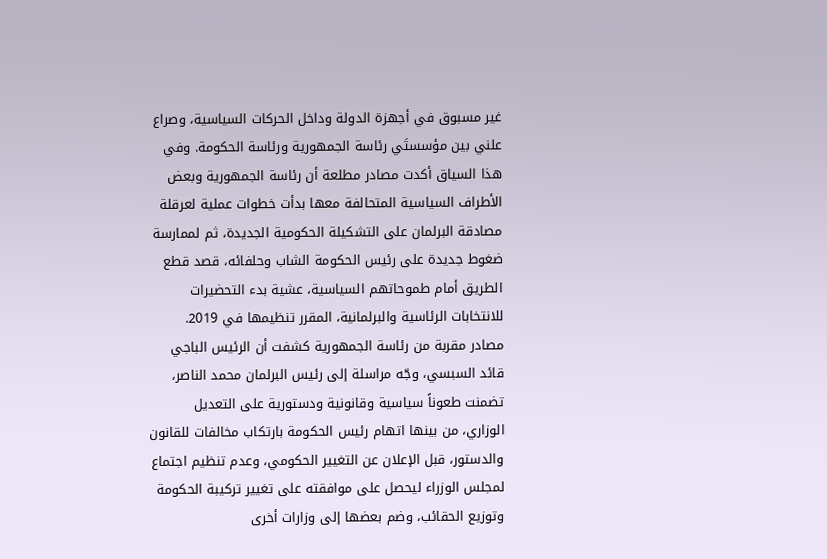غير مسبوق في أجهزة الدولة وداخل الحركات السياسية، وصراع علني بين مؤسستَي رئاسة الجمهورية ورئاسة الحكومة. وفي هذا السياق أكدت مصادر مطلعة أن رئاسة الجمهورية وبعض الأطراف السياسية المتحالفة معها بدأت خطوات عملية لعرقلة مصادقة البرلمان على التشكيلة الحكومية الجديدة، ثم لممارسة ضغوط جديدة على رئيس الحكومة الشاب وحلفائه، قصد قطع الطريق أمام طموحاتهم السياسية، عشية بدء التحضيرات للانتخابات الرئاسية والبرلمانية، المقرر تنظيمها في 2019.
مصادر مقربة من رئاسة الجمهورية كشفت أن الرئيس الباجي قائد السبسي، وجّه مراسلة إلى رئيس البرلمان محمد الناصر، تضمنت طعوناً سياسية وقانونية ودستورية على التعديل الوزاري، من بينها اتهام رئيس الحكومة بارتكاب مخالفات للقانون والدستور، قبل الإعلان عن التغيير الحكومي، وعدم تنظيم اجتماع لمجلس الوزراء ليحصل على موافقته على تغيير تركيبة الحكومة وتوزيع الحقائب، وضم بعضها إلى وزارات أخرى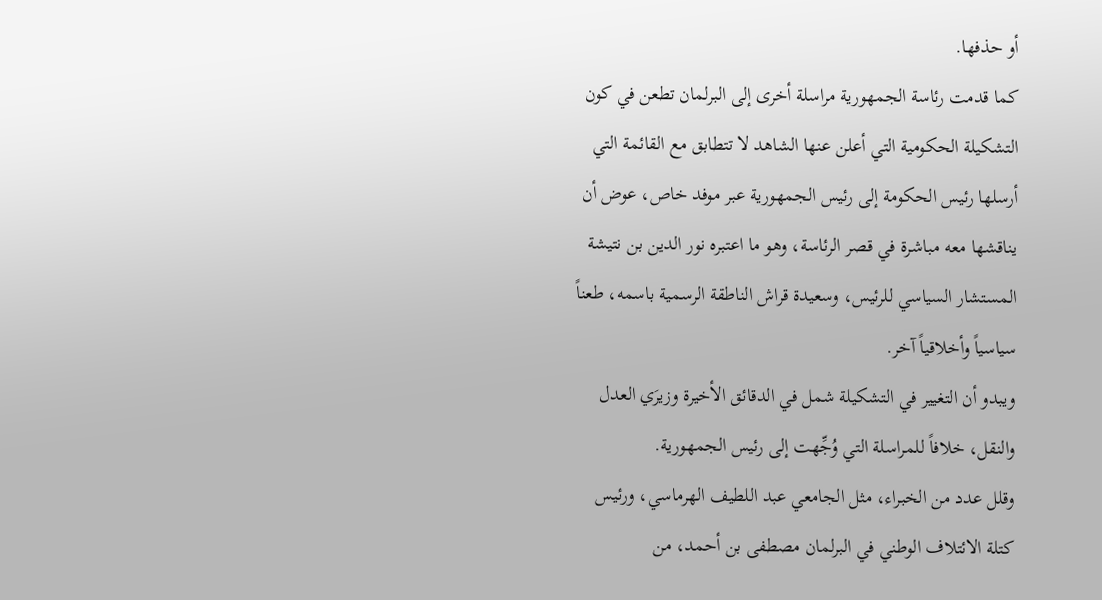أو حذفها.
كما قدمت رئاسة الجمهورية مراسلة أخرى إلى البرلمان تطعن في كون التشكيلة الحكومية التي أعلن عنها الشاهد لا تتطابق مع القائمة التي أرسلها رئيس الحكومة إلى رئيس الجمهورية عبر موفد خاص، عوض أن يناقشها معه مباشرة في قصر الرئاسة، وهو ما اعتبره نور الدين بن نتيشة المستشار السياسي للرئيس، وسعيدة قراش الناطقة الرسمية باسمه، طعناً سياسياً وأخلاقياً آخر.
ويبدو أن التغيير في التشكيلة شمل في الدقائق الأخيرة وزيرَي العدل والنقل، خلافاً للمراسلة التي وُجِّهت إلى رئيس الجمهورية.
وقلل عدد من الخبراء، مثل الجامعي عبد اللطيف الهرماسي، ورئيس كتلة الائتلاف الوطني في البرلمان مصطفى بن أحمد، من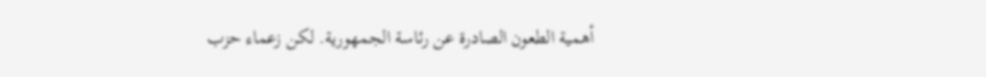أهمية الطعون الصادرة عن رئاسة الجمهورية. لكن زعماء حزب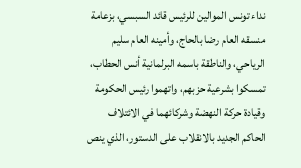نداء تونس الموالين للرئيس قائد السبسي، بزعامة منسقه العام رضا بالحاج، وأمينه العام سليم الرياحي، والناطقة باسمه البرلمانية أنس الحطاب، تمسكوا بشرعية حزبهم، واتهموا رئيس الحكومة وقيادة حركة النهضة وشركائهما في الائتلاف الحاكم الجديد بالانقلاب على الدستور، الذي ينص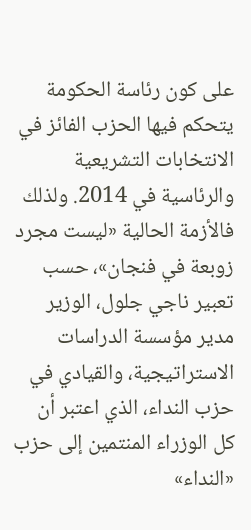على كون رئاسة الحكومة يتحكم فيها الحزب الفائز في الانتخابات التشريعية والرئاسية في 2014. ولذلك فالأزمة الحالية «ليست مجرد زوبعة في فنجان»، حسب تعبير ناجي جلول، الوزير مدير مؤسسة الدراسات الاستراتيجية، والقيادي في حزب النداء، الذي اعتبر أن كل الوزراء المنتمين إلى حزب «النداء»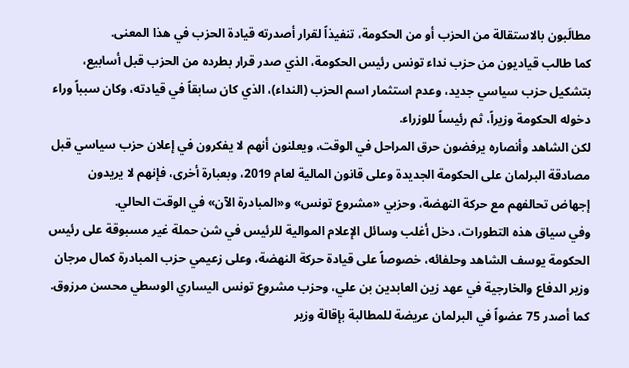مطالَبون بالاستقالة من الحزب أو من الحكومة، تنفيذاً لقرار أصدرته قيادة الحزب في هذا المعنى.
كما طالب قياديون من حزب نداء تونس رئيس الحكومة، الذي صدر قرار بطرده من الحزب قبل أسابيع، بتشكيل حزب سياسي جديد، وعدم استثمار اسم الحزب (النداء)، الذي كان سابقاً في قيادته، وكان سبباً وراء دخوله الحكومة وزيراً، ثم رئيساً للوزراء.
لكن الشاهد وأنصاره يرفضون حرق المراحل في الوقت، ويعلنون أنهم لا يفكرون في إعلان حزب سياسي قبل مصادقة البرلمان على الحكومة الجديدة وعلى قانون المالية لعام 2019، وبعبارة أخرى، فإنهم لا يريدون إجهاض تحالفهم مع حركة النهضة، وحزبي «مشروع تونس» و«المبادرة الآن» في الوقت الحالي.
وفي سياق هذه التطورات، دخل أغلب وسائل الإعلام الموالية للرئيس في شن حملة غير مسبوقة على رئيس الحكومة يوسف الشاهد وحلفائه، خصوصاً على قيادة حركة النهضة، وعلى زعيمي حزب المبادرة كمال مرجان وزير الدفاع والخارجية في عهد زين العابدين بن علي، وحزب مشروع تونس اليساري الوسطي محسن مرزوق.
كما أصدر 75 عضواً في البرلمان عريضة للمطالبة بإقالة وزير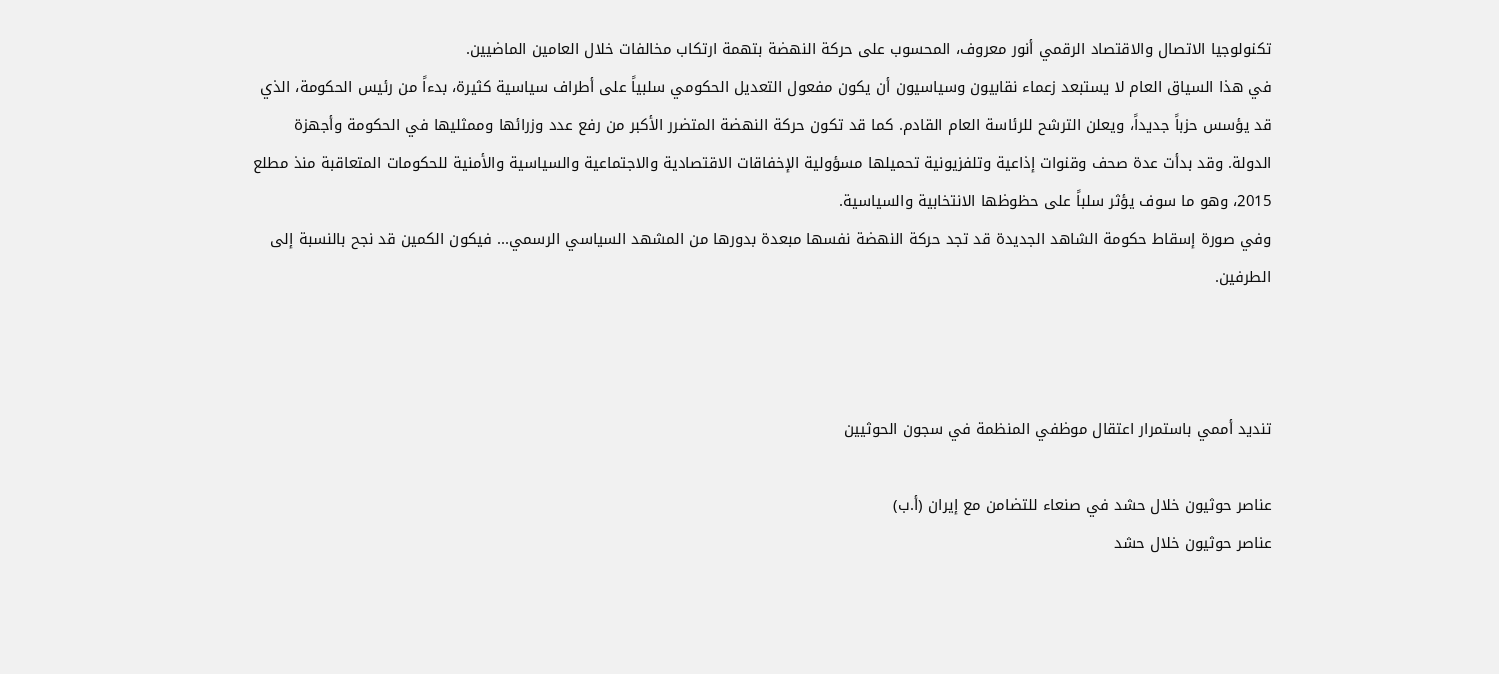تكنولوجيا الاتصال والاقتصاد الرقمي أنور معروف، المحسوب على حركة النهضة بتهمة ارتكاب مخالفات خلال العامين الماضيين.
في هذا السياق العام لا يستبعد زعماء نقابيون وسياسيون أن يكون مفعول التعديل الحكومي سلبياً على أطراف سياسية كثيرة، بدءاً من رئيس الحكومة، الذي قد يؤسس حزباً جديداً، ويعلن الترشح للرئاسة العام القادم. كما قد تكون حركة النهضة المتضرر الأكبر من رفع عدد وزرائها وممثليها في الحكومة وأجهزة الدولة. وقد بدأت عدة صحف وقنوات إذاعية وتلفزيونية تحميلها مسؤولية الإخفاقات الاقتصادية والاجتماعية والسياسية والأمنية للحكومات المتعاقبة منذ مطلع 2015، وهو ما سوف يؤثر سلباً على حظوظها الانتخابية والسياسية.
وفي صورة إسقاط حكومة الشاهد الجديدة قد تجد حركة النهضة نفسها مبعدة بدورها من المشهد السياسي الرسمي... فيكون الكمين قد نجح بالنسبة إلى الطرفين.



تنديد أممي باستمرار اعتقال موظفي المنظمة في سجون الحوثيين

عناصر حوثيون خلال حشد في صنعاء للتضامن مع إيران (أ.ب)
عناصر حوثيون خلال حشد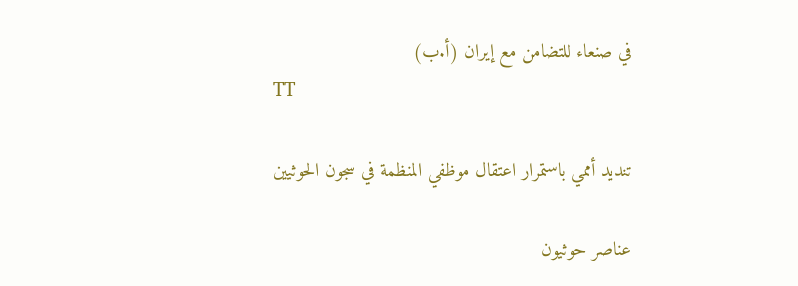في صنعاء للتضامن مع إيران (أ.ب)
TT

تنديد أممي باستمرار اعتقال موظفي المنظمة في سجون الحوثيين

عناصر حوثيون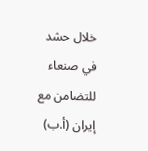خلال حشد في صنعاء للتضامن مع إيران (أ.ب)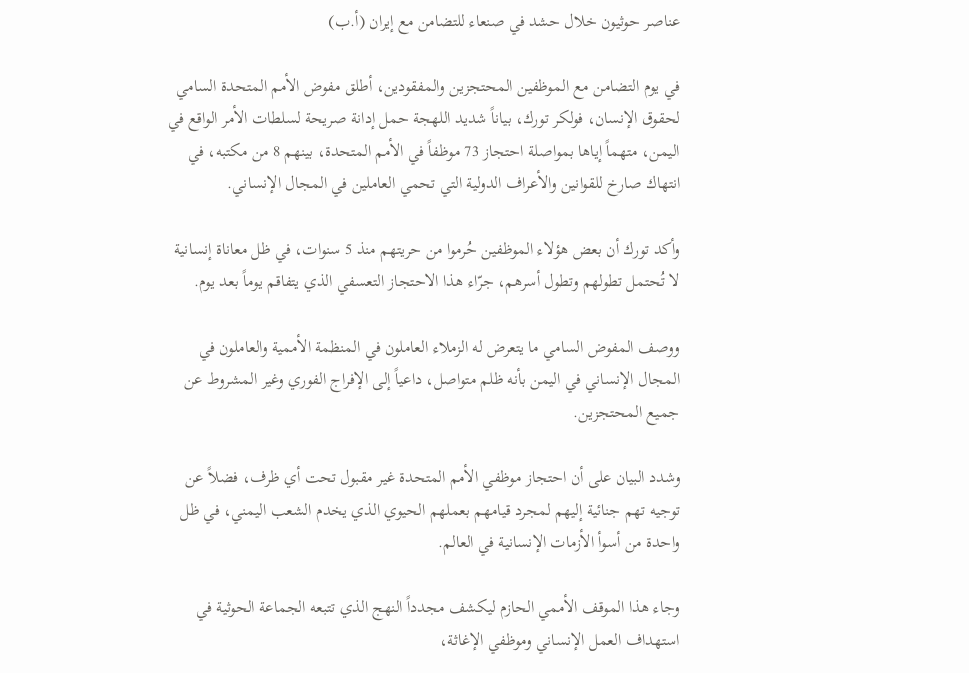عناصر حوثيون خلال حشد في صنعاء للتضامن مع إيران (أ.ب)

في يوم التضامن مع الموظفين المحتجزين والمفقودين، أطلق مفوض الأمم المتحدة السامي لحقوق الإنسان، فولكر تورك، بياناً شديد اللهجة حمل إدانة صريحة لسلطات الأمر الواقع في اليمن، متهماً إياها بمواصلة احتجاز 73 موظفاً في الأمم المتحدة، بينهم 8 من مكتبه، في انتهاك صارخ للقوانين والأعراف الدولية التي تحمي العاملين في المجال الإنساني.

وأكد تورك أن بعض هؤلاء الموظفين حُرموا من حريتهم منذ 5 سنوات، في ظل معاناة إنسانية لا تُحتمل تطولهم وتطول أسرهم، جرّاء هذا الاحتجاز التعسفي الذي يتفاقم يوماً بعد يوم.

ووصف المفوض السامي ما يتعرض له الزملاء العاملون في المنظمة الأممية والعاملون في المجال الإنساني في اليمن بأنه ظلم متواصل، داعياً إلى الإفراج الفوري وغير المشروط عن جميع المحتجزين.

وشدد البيان على أن احتجاز موظفي الأمم المتحدة غير مقبول تحت أي ظرف، فضلاً عن توجيه تهم جنائية إليهم لمجرد قيامهم بعملهم الحيوي الذي يخدم الشعب اليمني، في ظل واحدة من أسوأ الأزمات الإنسانية في العالم.

وجاء هذا الموقف الأممي الحازم ليكشف مجدداً النهج الذي تتبعه الجماعة الحوثية في استهداف العمل الإنساني وموظفي الإغاثة،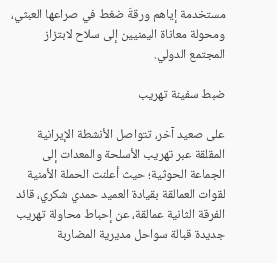مستخدمة إياهم ورقةَ ضغط في صراعها العبثي، ومحولة معاناة اليمنيين إلى سلاح لابتزاز المجتمع الدولي.

ضبط سفينة تهريب

على صعيد آخر، تتواصل الأنشطة الإيرانية المقلقة عبر تهريب الأسلحة والمعدات إلى الجماعة الحوثية؛ حيث أعلنت الحملة الأمنية لقوات العمالقة بقيادة العميد حمدي شكري، قائد الفرقة الثانية عمالقة، عن إحباط محاولة تهريب جديدة قبالة سواحل مديرية المضاربة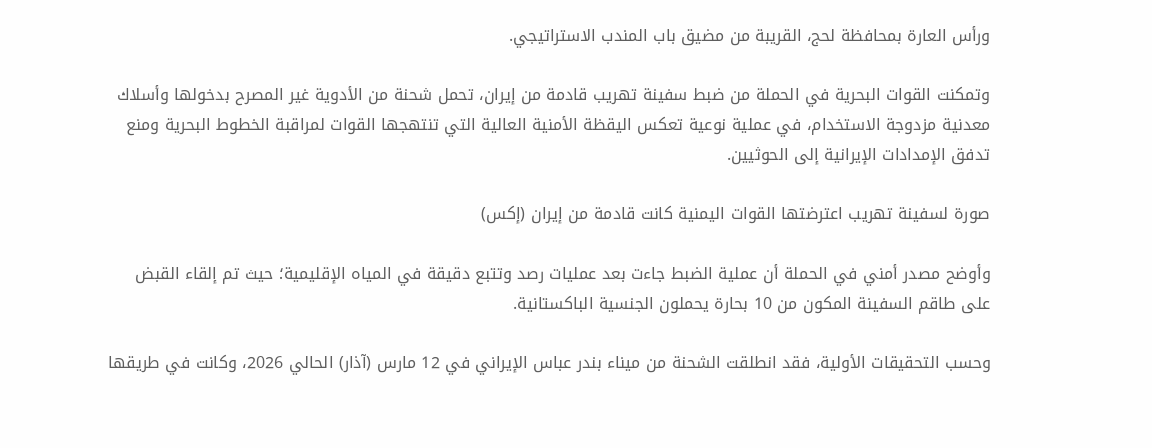ورأس العارة بمحافظة لحج، القريبة من مضيق باب المندب الاستراتيجي.

وتمكنت القوات البحرية في الحملة من ضبط سفينة تهريب قادمة من إيران، تحمل شحنة من الأدوية غير المصرح بدخولها وأسلاك معدنية مزدوجة الاستخدام، في عملية نوعية تعكس اليقظة الأمنية العالية التي تنتهجها القوات لمراقبة الخطوط البحرية ومنع تدفق الإمدادات الإيرانية إلى الحوثيين.

صورة لسفينة تهريب اعترضتها القوات اليمنية كانت قادمة من إيران (إكس)

وأوضح مصدر أمني في الحملة أن عملية الضبط جاءت بعد عمليات رصد وتتبع دقيقة في المياه الإقليمية؛ حيث تم إلقاء القبض على طاقم السفينة المكون من 10 بحارة يحملون الجنسية الباكستانية.

وحسب التحقيقات الأولية، فقد انطلقت الشحنة من ميناء بندر عباس الإيراني في 12 مارس (آذار) الحالي 2026، وكانت في طريقها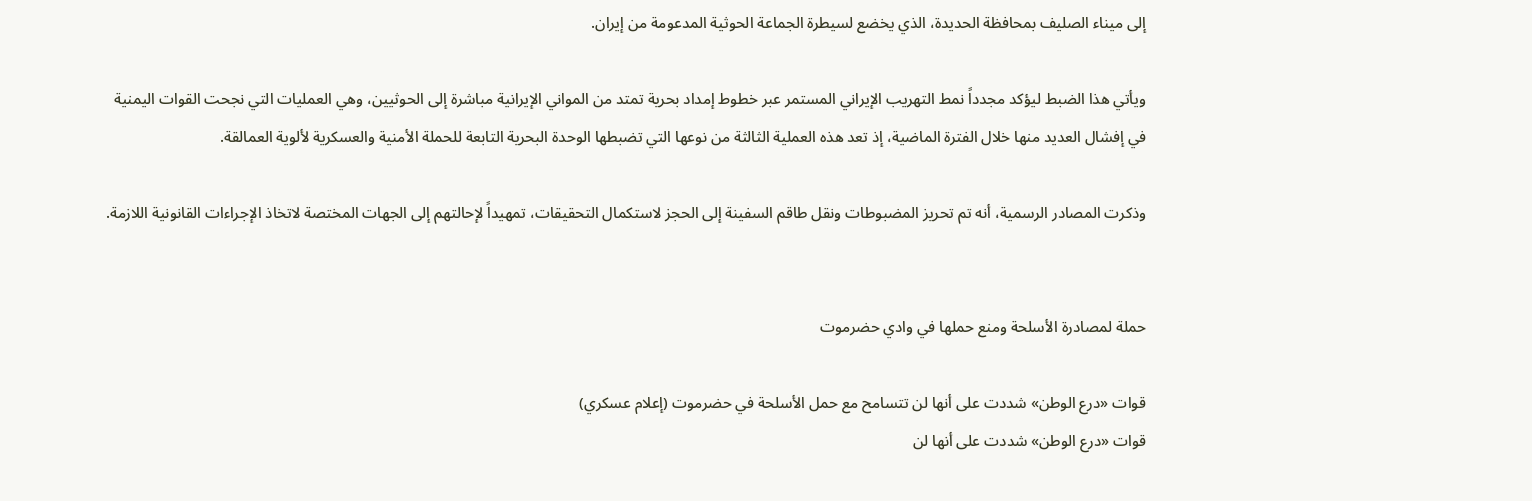إلى ميناء الصليف بمحافظة الحديدة، الذي يخضع لسيطرة الجماعة الحوثية المدعومة من إيران.

ويأتي هذا الضبط ليؤكد مجدداً نمط التهريب الإيراني المستمر عبر خطوط إمداد بحرية تمتد من المواني الإيرانية مباشرة إلى الحوثيين، وهي العمليات التي نجحت القوات اليمنية في إفشال العديد منها خلال الفترة الماضية، إذ تعد هذه العملية الثالثة من نوعها التي تضبطها الوحدة البحرية التابعة للحملة الأمنية والعسكرية لألوية العمالقة.

وذكرت المصادر الرسمية، أنه تم تحريز المضبوطات ونقل طاقم السفينة إلى الحجز لاستكمال التحقيقات، تمهيداً لإحالتهم إلى الجهات المختصة لاتخاذ الإجراءات القانونية اللازمة.


حملة لمصادرة الأسلحة ومنع حملها في وادي حضرموت

قوات «درع الوطن» شددت على أنها لن تتسامح مع حمل الأسلحة في حضرموت (إعلام عسكري)
قوات «درع الوطن» شددت على أنها لن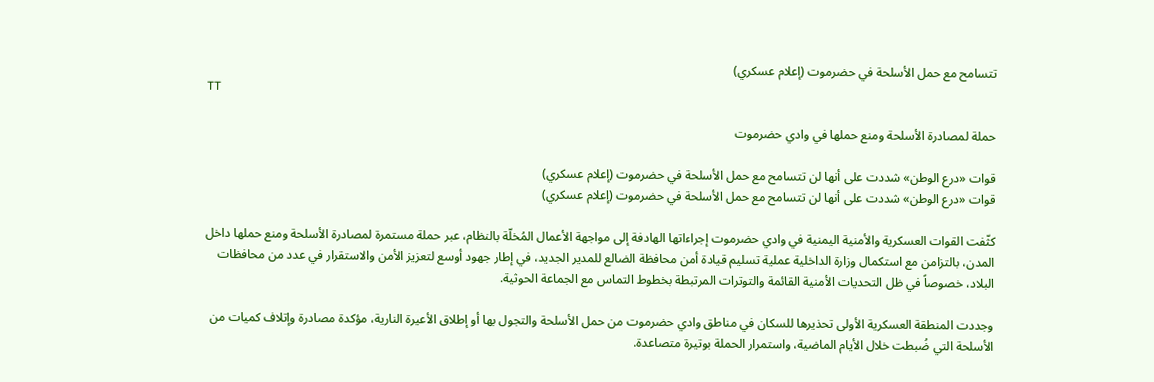تتسامح مع حمل الأسلحة في حضرموت (إعلام عسكري)
TT

حملة لمصادرة الأسلحة ومنع حملها في وادي حضرموت

قوات «درع الوطن» شددت على أنها لن تتسامح مع حمل الأسلحة في حضرموت (إعلام عسكري)
قوات «درع الوطن» شددت على أنها لن تتسامح مع حمل الأسلحة في حضرموت (إعلام عسكري)

كثّفت القوات العسكرية والأمنية اليمنية في وادي حضرموت إجراءاتها الهادفة إلى مواجهة الأعمال المُخلّة بالنظام، عبر حملة مستمرة لمصادرة الأسلحة ومنع حملها داخل المدن، بالتزامن مع استكمال وزارة الداخلية عملية تسليم قيادة أمن محافظة الضالع للمدير الجديد، في إطار جهود أوسع لتعزيز الأمن والاستقرار في عدد من محافظات البلاد، خصوصاً في ظل التحديات الأمنية القائمة والتوترات المرتبطة بخطوط التماس مع الجماعة الحوثية.

وجددت المنطقة العسكرية الأولى تحذيرها للسكان في مناطق وادي حضرموت من حمل الأسلحة والتجول بها أو إطلاق الأعيرة النارية، مؤكدة مصادرة وإتلاف كميات من الأسلحة التي ضُبطت خلال الأيام الماضية، واستمرار الحملة بوتيرة متصاعدة.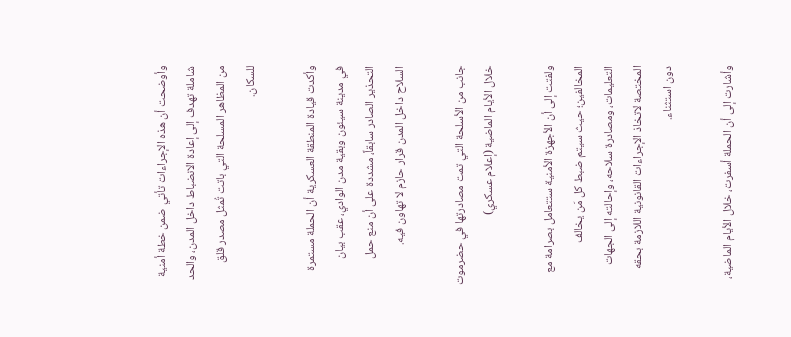وأوضحت أن هذه الإجراءات تأتي ضمن خطة أمنية شاملة تهدف إلى إعادة الانضباط داخل المدن، والحد من المظاهر المسلحة التي باتت تُمثل مصدر قلق للسكان.

وأكدت قيادة المنطقة العسكرية أن الحملة مستمرة في مدينة سيئون وبقية مدن الوادي، عقب بيان التحذير الصادر سابقاً، مشددة على أن منع حمل السلاح داخل المدن قرار حازم لا تهاون فيه.

جانب من الأسلحة التي تمت مصادرتها في حضرموت خلال الأيام الماضية (إعلام عسكري)

ولفتت إلى أن الأجهزة الأمنية ستتعامل بصرامة مع المخالفين؛ حيث سيتم ضبط كل مَن يخالف التعليمات، ومصادرة سلاحه، وإحالته إلى الجهات المختصة لاتخاذ الإجراءات القانونية اللازمة بحقه دون استثناء.

وأشارت إلى أن الحملة أسفرت، خلال الأيام الماضية،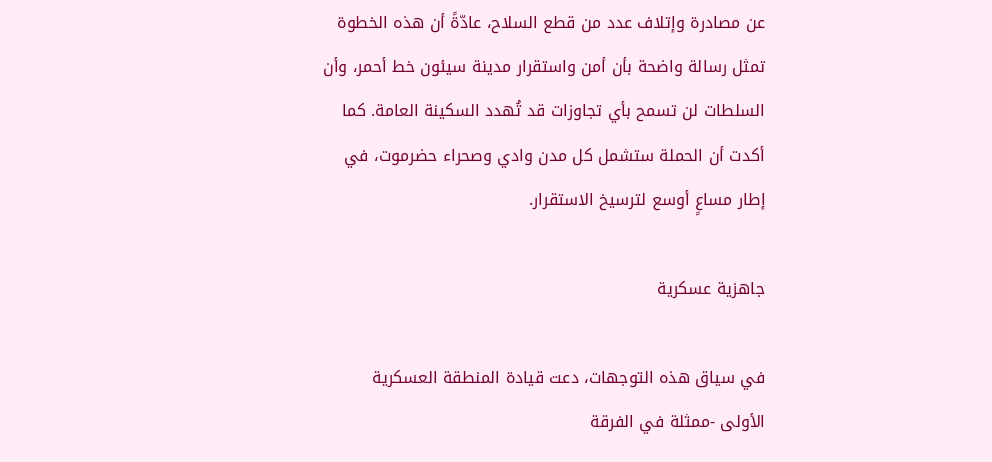عن مصادرة وإتلاف عدد من قطع السلاح، عادّةً أن هذه الخطوة تمثل رسالة واضحة بأن أمن واستقرار مدينة سيئون خط أحمر، وأن السلطات لن تسمح بأي تجاوزات قد تُهدد السكينة العامة. كما أكدت أن الحملة ستشمل كل مدن وادي وصحراء حضرموت، في إطار مساعٍ أوسع لترسيخ الاستقرار.

جاهزية عسكرية

في سياق هذه التوجهات، دعت قيادة المنطقة العسكرية الأولى -ممثلة في الفرقة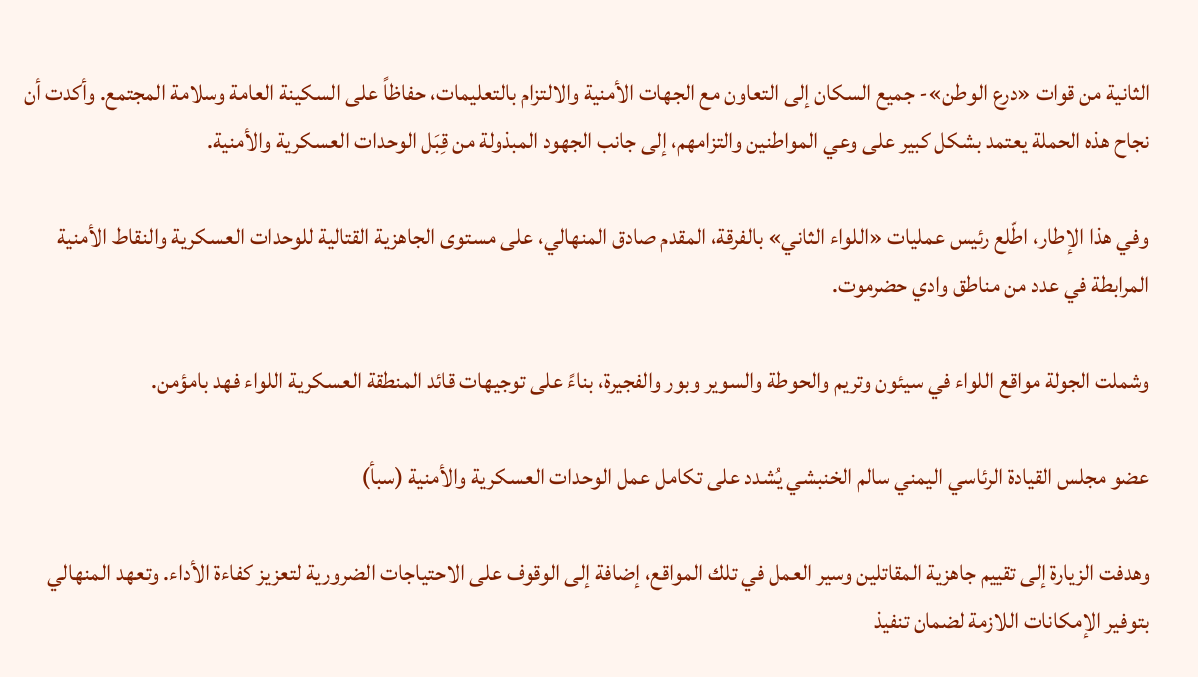الثانية من قوات «درع الوطن»- جميع السكان إلى التعاون مع الجهات الأمنية والالتزام بالتعليمات، حفاظاً على السكينة العامة وسلامة المجتمع. وأكدت أن نجاح هذه الحملة يعتمد بشكل كبير على وعي المواطنين والتزامهم، إلى جانب الجهود المبذولة من قِبَل الوحدات العسكرية والأمنية.

وفي هذا الإطار، اطّلع رئيس عمليات «اللواء الثاني» بالفرقة، المقدم صادق المنهالي، على مستوى الجاهزية القتالية للوحدات العسكرية والنقاط الأمنية المرابطة في عدد من مناطق وادي حضرموت.

وشملت الجولة مواقع اللواء في سيئون وتريم والحوطة والسوير وبور والفجيرة، بناءً على توجيهات قائد المنطقة العسكرية اللواء فهد بامؤمن.

عضو مجلس القيادة الرئاسي اليمني سالم الخنبشي يُشدد على تكامل عمل الوحدات العسكرية والأمنية (سبأ)

وهدفت الزيارة إلى تقييم جاهزية المقاتلين وسير العمل في تلك المواقع، إضافة إلى الوقوف على الاحتياجات الضرورية لتعزيز كفاءة الأداء. وتعهد المنهالي بتوفير الإمكانات اللازمة لضمان تنفيذ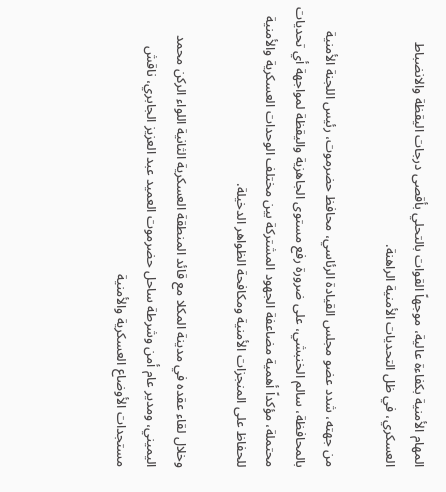المهام الأمنية بكفاءة عالية، موجهاً القوات بالتحلي بأقصى درجات اليقظة والانضباط العسكري، في ظل التحديات الأمنية الراهنة.

من جهته، شدد عضو مجلس القيادة الرئاسي، محافظ حضرموت، رئيس اللجنة الأمنية بالمحافظة، سالم الخنبشي، على ضرورة رفع مستوى الجاهزية واليقظة لمواجهة أي تحديات محتملة، مؤكداً أهمية مضاعفة الجهود المشتركة بين مختلف الوحدات العسكرية والأمنية للحفاظ على المنجزات الأمنية ومكافحة الظواهر الدخيلة.

وخلال لقاء عقده في مدينة المكلا مع قائد المنطقة العسكرية الثانية اللواء الركن محمد اليميني، ومدير عام أمن وشرطة ساحل حضرموت العميد عبد العزيز الجابري، ناقش مستجدات الأوضاع العسكرية والأمنية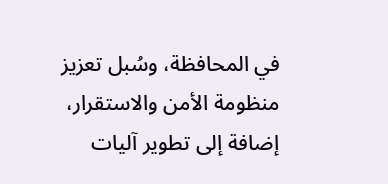في المحافظة، وسُبل تعزيز منظومة الأمن والاستقرار، إضافة إلى تطوير آليات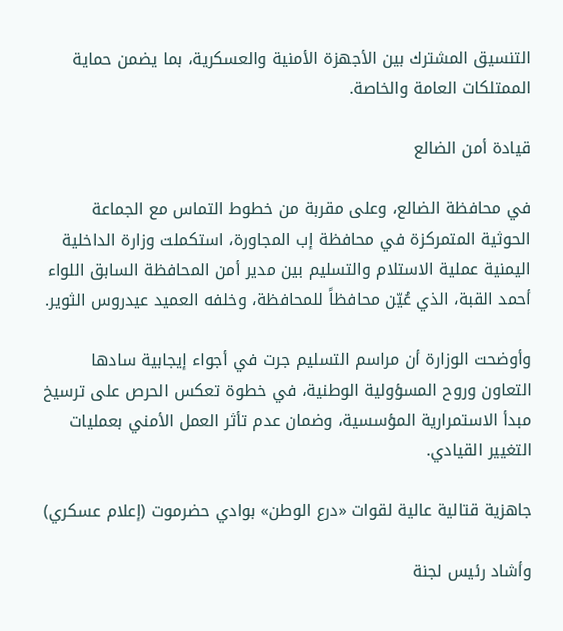التنسيق المشترك بين الأجهزة الأمنية والعسكرية، بما يضمن حماية الممتلكات العامة والخاصة.

قيادة أمن الضالع

في محافظة الضالع، وعلى مقربة من خطوط التماس مع الجماعة الحوثية المتمركزة في محافظة إب المجاورة، استكملت وزارة الداخلية اليمنية عملية الاستلام والتسليم بين مدير أمن المحافظة السابق اللواء أحمد القبة، الذي عُيّن محافظاً للمحافظة، وخلفه العميد عيدروس الثوير.

وأوضحت الوزارة أن مراسم التسليم جرت في أجواء إيجابية سادها التعاون وروح المسؤولية الوطنية، في خطوة تعكس الحرص على ترسيخ مبدأ الاستمرارية المؤسسية، وضمان عدم تأثر العمل الأمني بعمليات التغيير القيادي.

جاهزية قتالية عالية لقوات «درع الوطن» بوادي حضرموت (إعلام عسكري)

وأشاد رئيس لجنة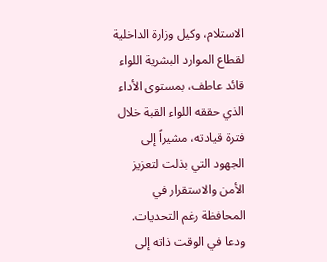الاستلام، وكيل وزارة الداخلية لقطاع الموارد البشرية اللواء قائد عاطف، بمستوى الأداء الذي حققه اللواء القبة خلال فترة قيادته، مشيراً إلى الجهود التي بذلت لتعزيز الأمن والاستقرار في المحافظة رغم التحديات. ودعا في الوقت ذاته إلى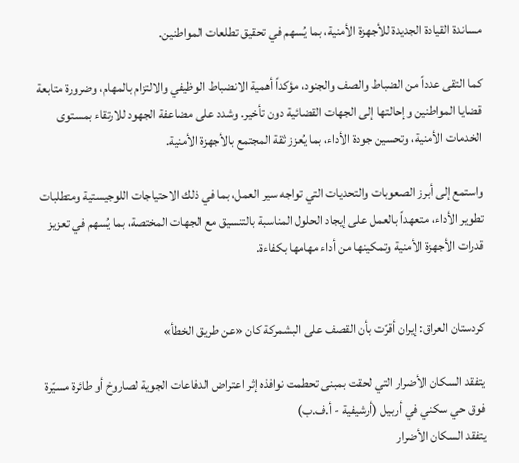مساندة القيادة الجديدة للأجهزة الأمنية، بما يُسهم في تحقيق تطلعات المواطنين.

كما التقى عدداً من الضباط والصف والجنود، مؤكداً أهمية الانضباط الوظيفي والالتزام بالمهام، وضرورة متابعة قضايا المواطنين وإحالتها إلى الجهات القضائية دون تأخير. وشدد على مضاعفة الجهود للارتقاء بمستوى الخدمات الأمنية، وتحسين جودة الأداء، بما يُعزز ثقة المجتمع بالأجهزة الأمنية.

واستمع إلى أبرز الصعوبات والتحديات التي تواجه سير العمل، بما في ذلك الاحتياجات اللوجيستية ومتطلبات تطوير الأداء، متعهداً بالعمل على إيجاد الحلول المناسبة بالتنسيق مع الجهات المختصة، بما يُسهم في تعزيز قدرات الأجهزة الأمنية وتمكينها من أداء مهامها بكفاءة.


كردستان العراق: إيران أقرّت بأن القصف على البشمركة كان «عن طريق الخطأ»

يتفقد السكان الأضرار التي لحقت بمبنى تحطمت نوافذه إثر اعتراض الدفاعات الجوية لصاروخ أو طائرة مسيّرة فوق حي سكني في أربيل (أرشيفية - أ.ف.ب)
يتفقد السكان الأضرار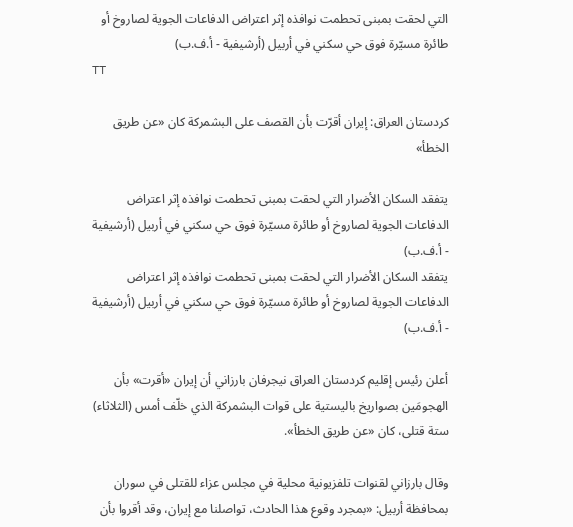التي لحقت بمبنى تحطمت نوافذه إثر اعتراض الدفاعات الجوية لصاروخ أو طائرة مسيّرة فوق حي سكني في أربيل (أرشيفية - أ.ف.ب)
TT

كردستان العراق: إيران أقرّت بأن القصف على البشمركة كان «عن طريق الخطأ»

يتفقد السكان الأضرار التي لحقت بمبنى تحطمت نوافذه إثر اعتراض الدفاعات الجوية لصاروخ أو طائرة مسيّرة فوق حي سكني في أربيل (أرشيفية - أ.ف.ب)
يتفقد السكان الأضرار التي لحقت بمبنى تحطمت نوافذه إثر اعتراض الدفاعات الجوية لصاروخ أو طائرة مسيّرة فوق حي سكني في أربيل (أرشيفية - أ.ف.ب)

أعلن رئيس إقليم كردستان العراق نيجرفان بارزاني أن إيران «أقرت» بأن الهجومَين بصواريخ باليستية على قوات البشمركة الذي خلّف أمس (الثلاثاء) ستة قتلى، كان «عن طريق الخطأ».

وقال بارزاني لقنوات تلفزيونية محلية في مجلس عزاء للقتلى في سوران بمحافظة أربيل: «بمجرد وقوع هذا الحادث، تواصلنا مع إيران، وقد أقروا بأن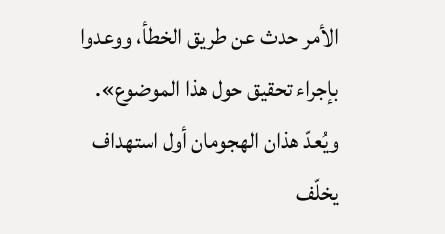الأمر حدث عن طريق الخطأ، ووعدوا بإجراء تحقيق حول هذا الموضوع». ويُعدّ هذان الهجومان أول استهداف يخلّف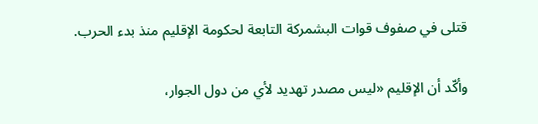قتلى في صفوف قوات البشمركة التابعة لحكومة الإقليم منذ بدء الحرب.

وأكّد أن الإقليم «ليس مصدر تهديد لأي من دول الجوار،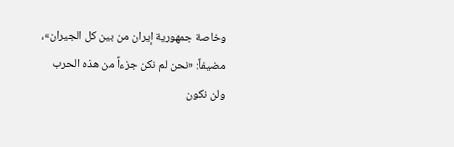وخاصة جمهورية إيران من بين كل الجيران»، مضيفاً: «نحن لم نكن جزءاً من هذه الحرب ولن نكون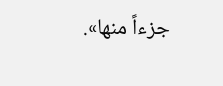جزءاً منها».